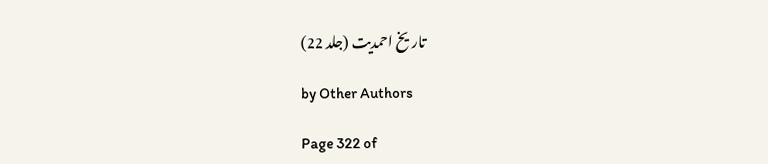تاریخ احمدیت (جلد 22)

by Other Authors

Page 322 of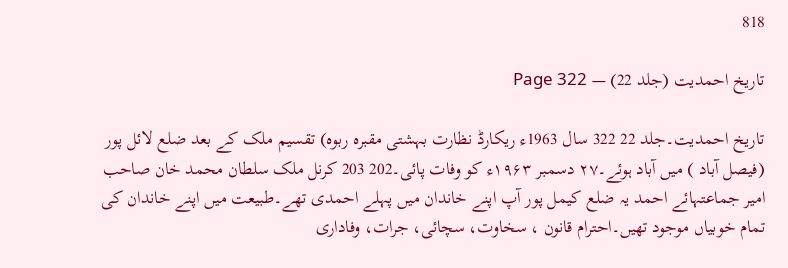818

تاریخ احمدیت (جلد 22) — Page 322

تاریخ احمدیت۔جلد 22 322 سال 1963ء ریکارڈ نظارت بہشتی مقبرہ ربوہ) تقسیم ملک کے بعد ضلع لائل پور (فیصل آباد ) میں آباد ہوئے۔۲۷ دسمبر ۱۹۶۳ء کو وفات پائی۔202 203 کرنل ملک سلطان محمد خان صاحب امیر جماعتہائے احمد یہ ضلع کیمل پور آپ اپنے خاندان میں پہلے احمدی تھے۔طبیعت میں اپنے خاندان کی تمام خوبیاں موجود تھیں۔احترام قانون ، سخاوت، سچائی، جرات، وفاداری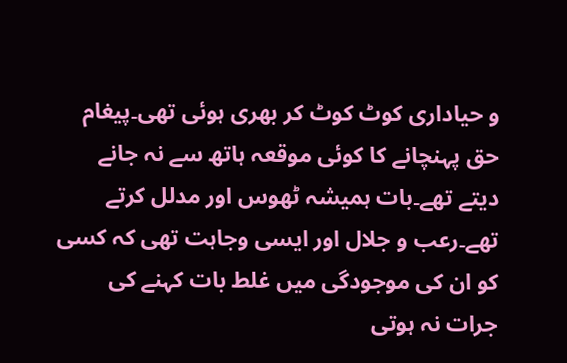و حیاداری کوٹ کوٹ کر بھری ہوئی تھی۔پیغام حق پہنچانے کا کوئی موقعہ ہاتھ سے نہ جانے دیتے تھے۔بات ہمیشہ ٹھوس اور مدلل کرتے تھے۔رعب و جلال اور ایسی وجاہت تھی کہ کسی کو ان کی موجودگی میں غلط بات کہنے کی جرات نہ ہوتی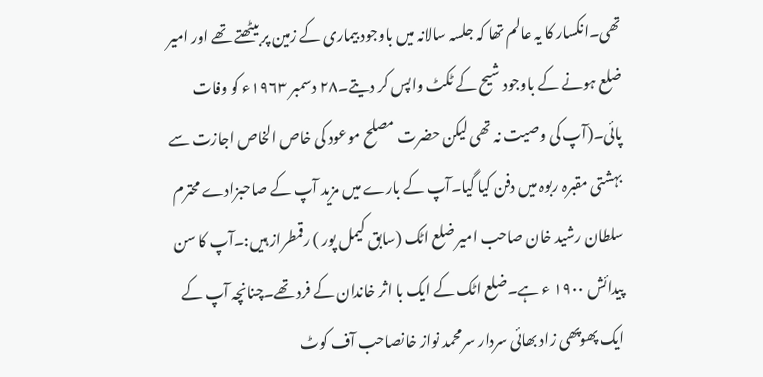تھی۔انکسار کا یہ عالم تھا کہ جلسہ سالانہ میں باوجود بیماری کے زمین پر بیٹھتے تھے اور امیر ضلع ہونے کے باوجود شیح کے ٹکٹ واپس کر دیتے۔۲۸ دسمبر ۱۹۶۳ء کو وفات پائی۔(آپ کی وصیت نہ تھی لیکن حضرت مصلح موعود کی خاص الخاص اجازت سے بہشتی مقبرہ ربوہ میں دفن کیا گیا۔آپ کے بارے میں مزید آپ کے صاحبزادے محترم سلطان رشید خان صاحب امیر ضلع اٹک (سابق کیمل پور ) رقمطراز ہیں:۔آپ کا سن پیدائش ۱۹۰۰ ء ہے۔ضلع اٹک کے ایک با اثر خاندان کے فرد تھے۔چنانچہ آپ کے ایک پھوپھی زاد بھائی سردار سرمحمد نواز خانصاحب آف کوٹ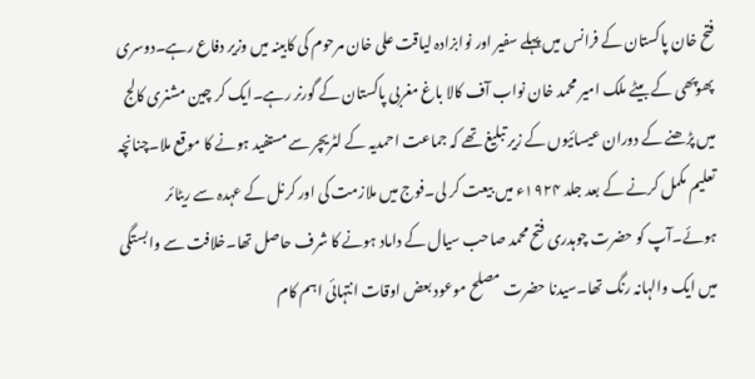فتح خان پاکستان کے فرانس میں پہلے سفیر اور نوابزادہ لیاقت علی خان مرحوم کی کابینہ میں وزیر دفاع رہے۔دوسری پھوپھی کے بیٹے ملک امیر محمد خان نواب آف کالا باغ مغربی پاکستان کے گورنر رہے۔ایک کر چین مشنری کالج میں پڑھنے کے دوران عیسائیوں کے زیر تبلیغ تھے کہ جماعت احمدیہ کے لٹریچر سے مستفید ہونے کا موقع ملا۔چنانچہ تعلیم مکمل کرنے کے بعد جلد ۱۹۲۴ء میں بیعت کر لی۔فوج میں ملازمت کی اور کرنل کے عہدہ سے ریٹائر ہوئے۔آپ کو حضرت چوہدری فتح محمد صاحب سیال کے داماد ہونے کا شرف حاصل تھا۔خلافت سے وابستگی میں ایک والہانہ رنگ تھا۔سیدنا حضرت مصلح موعود بعض اوقات انتہائی اہم کام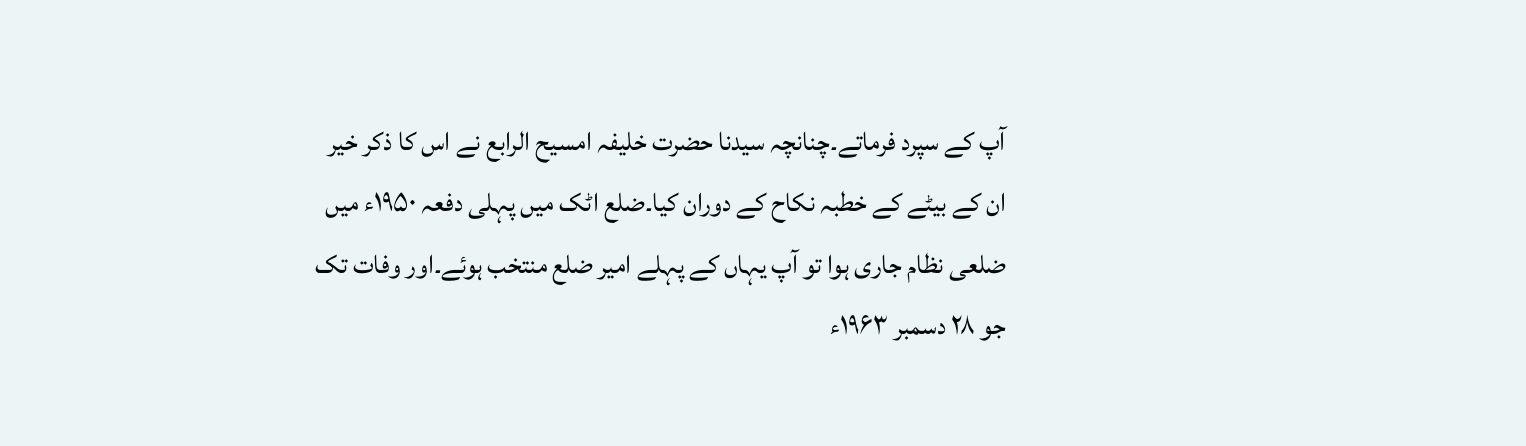آپ کے سپرد فرماتے۔چنانچہ سیدنا حضرت خلیفہ امسیح الرابع نے اس کا ذکر خیر ان کے بیٹے کے خطبہ نکاح کے دوران کیا۔ضلع اٹک میں پہلی دفعہ ۱۹۵۰ء میں ضلعی نظام جاری ہوا تو آپ یہاں کے پہلے امیر ضلع منتخب ہوئے۔اور وفات تک جو ۲۸ دسمبر ۱۹۶۳ء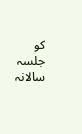کو جلسہ سالانہ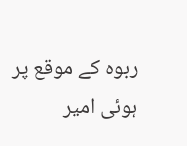ربوہ کے موقع پر ہوئی امیر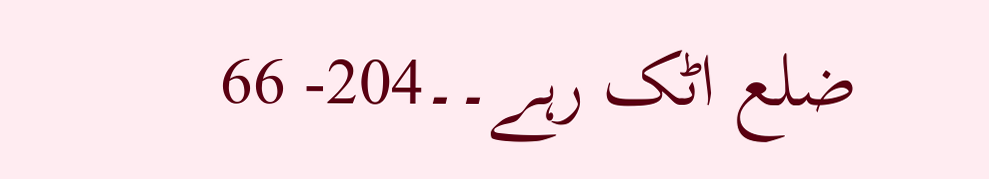ضلع اٹک رہے۔۔204- 66